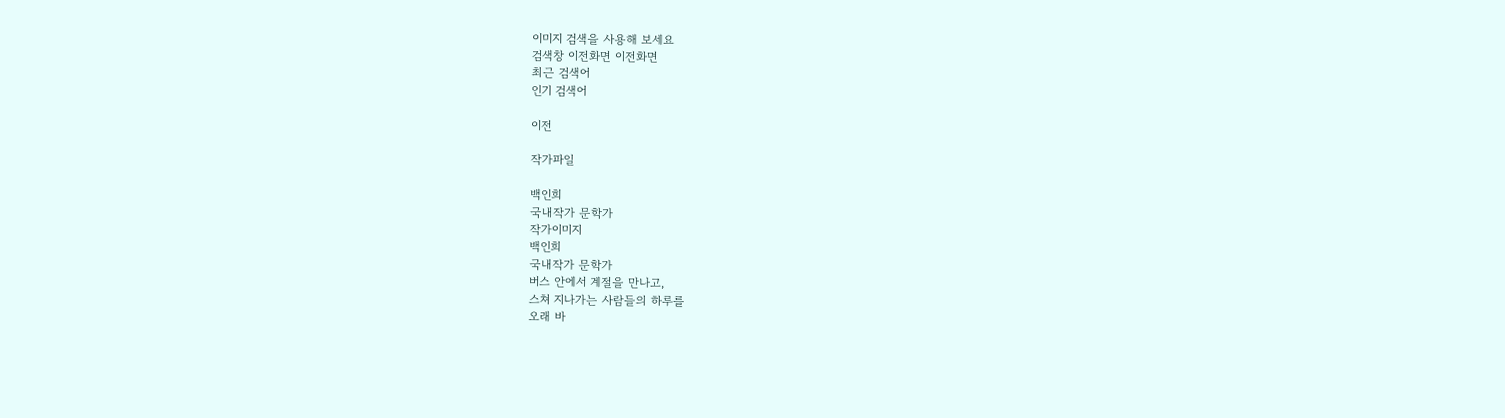이미지 검색을 사용해 보세요
검색창 이전화면 이전화면
최근 검색어
인기 검색어

이전

작가파일

백인희
국내작가 문학가
작가이미지
백인희
국내작가 문학가
버스 안에서 계절을 만나고,
스쳐 지나가는 사람들의 하루를
오래 바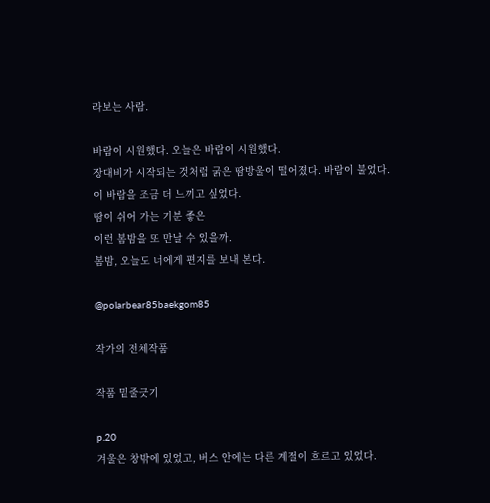라보는 사람.

바람이 시원했다. 오늘은 바람이 시원했다.
장대비가 시작되는 것처럼 굵은 땀방울이 떨어졌다. 바람이 불었다.
이 바람을 조금 더 느끼고 싶었다.
땀이 쉬어 가는 기분 좋은
이런 봄밤을 또 만날 수 있을까.
봄밤, 오늘도 너에게 편지를 보내 본다.

@polarbear85baekgom85

작가의 전체작품

작품 밑줄긋기

p.20
겨울은 창밖에 있었고, 버스 안에는 다른 계절이 흐르고 있었다.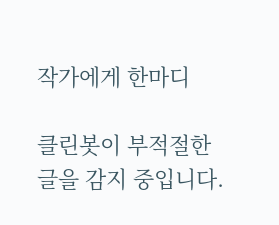작가에게 한마디

클린봇이 부적절한 글을 감지 중입니다.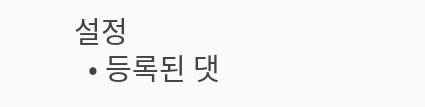설정
  • 등록된 댓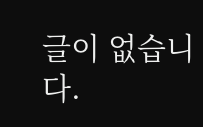글이 없습니다.